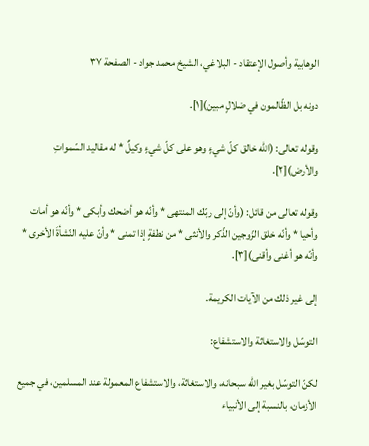الوهابية وأصول الإعتقاد - البلاغي، الشيخ محمد جواد - الصفحة ٣٧

دونه بل الظّالمون في ضلالٍ مبين)[١].

وقوله تعالى: (الله خالق كلّ شيءٍ وهو على كلّ شيءٍ وكيلٌ * له مقاليد السّمواتِ والأرض)[٢].

وقوله تعالى من قائل: (وأنّ إلى ربّك المنتهى * وأنّه هو أضحك وأبكى * وأنّه هو أمات وأحيا * وأنّه خلق الزّوجين الذّكر والأنثى * من نطفةٍ إذا تمنى * وأنّ عليه النّشأةَ الأخرى * وأنّه هو أغنى وأقنى)[٣].

إلى غير ذلك من الآيات الكريمة.

التوسّل والاستغاثة والاستشفاع:

لكنّ التوسّل بغير الله سبحانه، والاستغاثة، والاستشفاع المعمولة عند المسلمين، في جميع الأزمان، بالنسبة إلى الأنبياء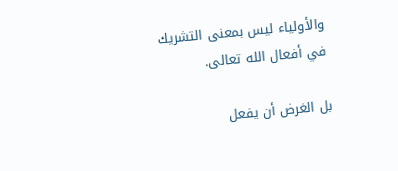والأولياء ليس بمعنى التشريك في أفعال الله تعالى.

بل الغرض أن يفعل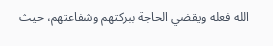الله فعله ويقضي الحاجة ببركتهم وشفاعتهم، حيث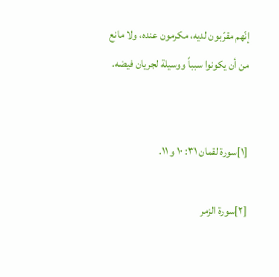إنّهم مقرّبون لديه، مكرمون عنده، ولا مانع من أن يكونوا سبباً ووسيلة لجريان فيضه.


[١]سورة لقمان ٣١: ١٠ و ١١.

[٢]سورة الزمر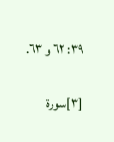٣٩: ٦٢ و ٦٣.

[٣]سورة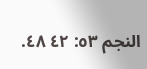النجم ٥٣: ٤٢ ٤٨.